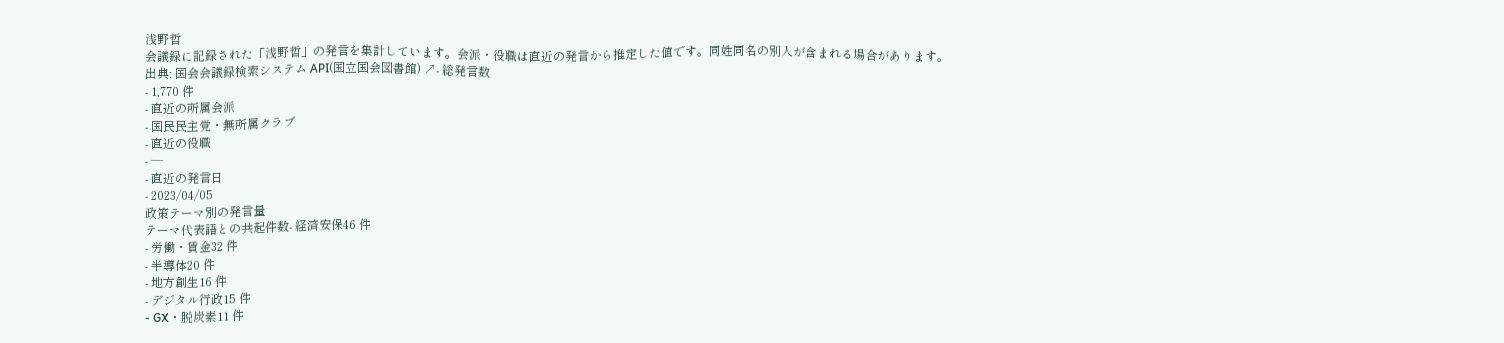浅野哲
会議録に記録された「浅野哲」の発言を集計しています。会派・役職は直近の発言から推定した値です。同姓同名の別人が含まれる場合があります。
出典: 国会会議録検索システム API(国立国会図書館) ↗- 総発言数
- 1,770 件
- 直近の所属会派
- 国民民主党・無所属クラブ
- 直近の役職
- —
- 直近の発言日
- 2023/04/05
政策テーマ別の発言量
テーマ代表語との共起件数- 経済安保46 件
- 労働・賃金32 件
- 半導体20 件
- 地方創生16 件
- デジタル行政15 件
- GX・脱炭素11 件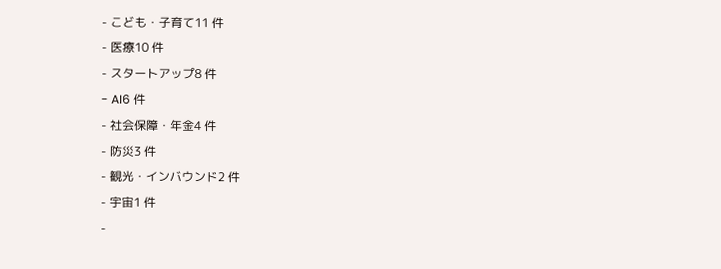- こども・子育て11 件
- 医療10 件
- スタートアップ8 件
- AI6 件
- 社会保障・年金4 件
- 防災3 件
- 観光・インバウンド2 件
- 宇宙1 件
-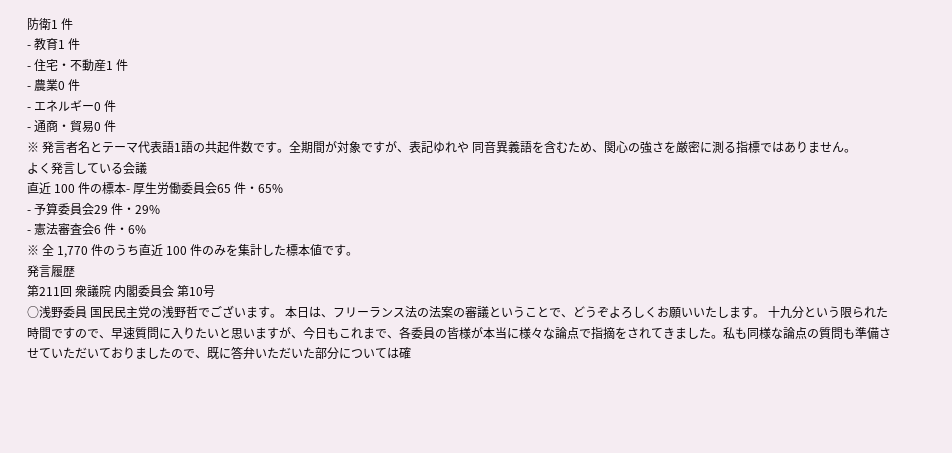防衛1 件
- 教育1 件
- 住宅・不動産1 件
- 農業0 件
- エネルギー0 件
- 通商・貿易0 件
※ 発言者名とテーマ代表語1語の共起件数です。全期間が対象ですが、表記ゆれや 同音異義語を含むため、関心の強さを厳密に測る指標ではありません。
よく発言している会議
直近 100 件の標本- 厚生労働委員会65 件・65%
- 予算委員会29 件・29%
- 憲法審査会6 件・6%
※ 全 1,770 件のうち直近 100 件のみを集計した標本値です。
発言履歴
第211回 衆議院 内閣委員会 第10号
○浅野委員 国民民主党の浅野哲でございます。 本日は、フリーランス法の法案の審議ということで、どうぞよろしくお願いいたします。 十九分という限られた時間ですので、早速質問に入りたいと思いますが、今日もこれまで、各委員の皆様が本当に様々な論点で指摘をされてきました。私も同様な論点の質問も準備させていただいておりましたので、既に答弁いただいた部分については確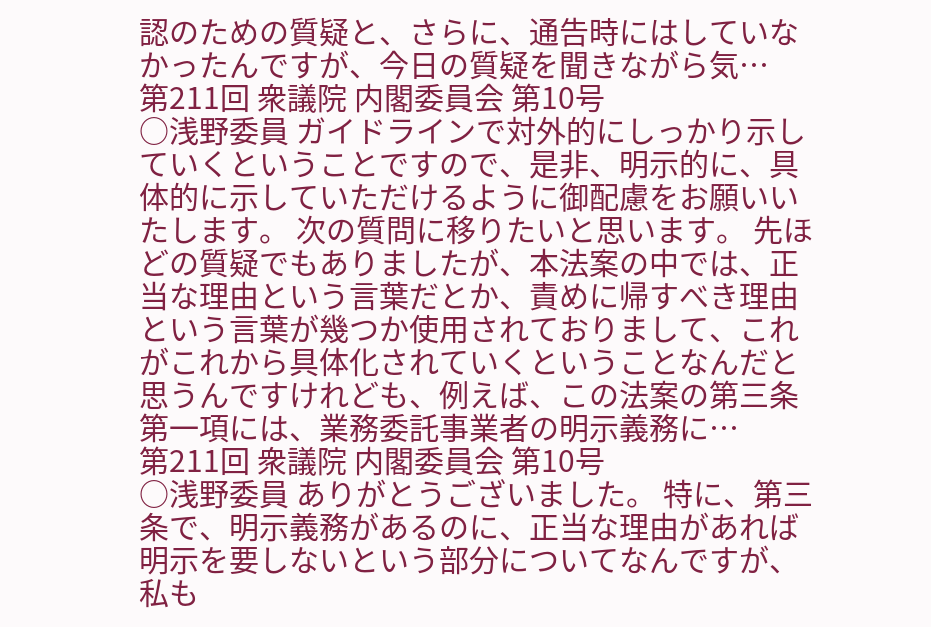認のための質疑と、さらに、通告時にはしていなかったんですが、今日の質疑を聞きながら気…
第211回 衆議院 内閣委員会 第10号
○浅野委員 ガイドラインで対外的にしっかり示していくということですので、是非、明示的に、具体的に示していただけるように御配慮をお願いいたします。 次の質問に移りたいと思います。 先ほどの質疑でもありましたが、本法案の中では、正当な理由という言葉だとか、責めに帰すべき理由という言葉が幾つか使用されておりまして、これがこれから具体化されていくということなんだと思うんですけれども、例えば、この法案の第三条第一項には、業務委託事業者の明示義務に…
第211回 衆議院 内閣委員会 第10号
○浅野委員 ありがとうございました。 特に、第三条で、明示義務があるのに、正当な理由があれば明示を要しないという部分についてなんですが、私も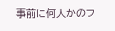事前に何人かのフ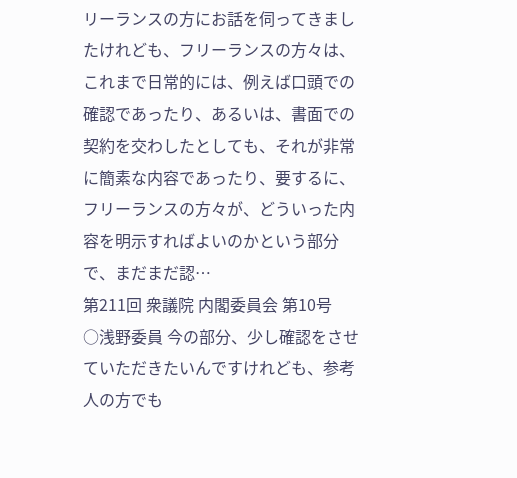リーランスの方にお話を伺ってきましたけれども、フリーランスの方々は、これまで日常的には、例えば口頭での確認であったり、あるいは、書面での契約を交わしたとしても、それが非常に簡素な内容であったり、要するに、フリーランスの方々が、どういった内容を明示すればよいのかという部分で、まだまだ認…
第211回 衆議院 内閣委員会 第10号
○浅野委員 今の部分、少し確認をさせていただきたいんですけれども、参考人の方でも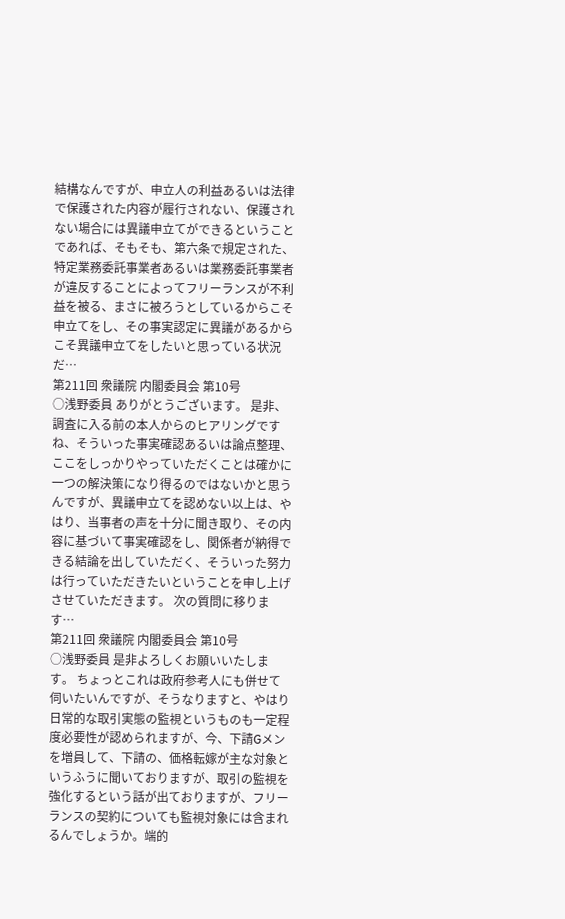結構なんですが、申立人の利益あるいは法律で保護された内容が履行されない、保護されない場合には異議申立てができるということであれば、そもそも、第六条で規定された、特定業務委託事業者あるいは業務委託事業者が違反することによってフリーランスが不利益を被る、まさに被ろうとしているからこそ申立てをし、その事実認定に異議があるからこそ異議申立てをしたいと思っている状況だ…
第211回 衆議院 内閣委員会 第10号
○浅野委員 ありがとうございます。 是非、調査に入る前の本人からのヒアリングですね、そういった事実確認あるいは論点整理、ここをしっかりやっていただくことは確かに一つの解決策になり得るのではないかと思うんですが、異議申立てを認めない以上は、やはり、当事者の声を十分に聞き取り、その内容に基づいて事実確認をし、関係者が納得できる結論を出していただく、そういった努力は行っていただきたいということを申し上げさせていただきます。 次の質問に移ります…
第211回 衆議院 内閣委員会 第10号
○浅野委員 是非よろしくお願いいたします。 ちょっとこれは政府参考人にも併せて伺いたいんですが、そうなりますと、やはり日常的な取引実態の監視というものも一定程度必要性が認められますが、今、下請Gメンを増員して、下請の、価格転嫁が主な対象というふうに聞いておりますが、取引の監視を強化するという話が出ておりますが、フリーランスの契約についても監視対象には含まれるんでしょうか。端的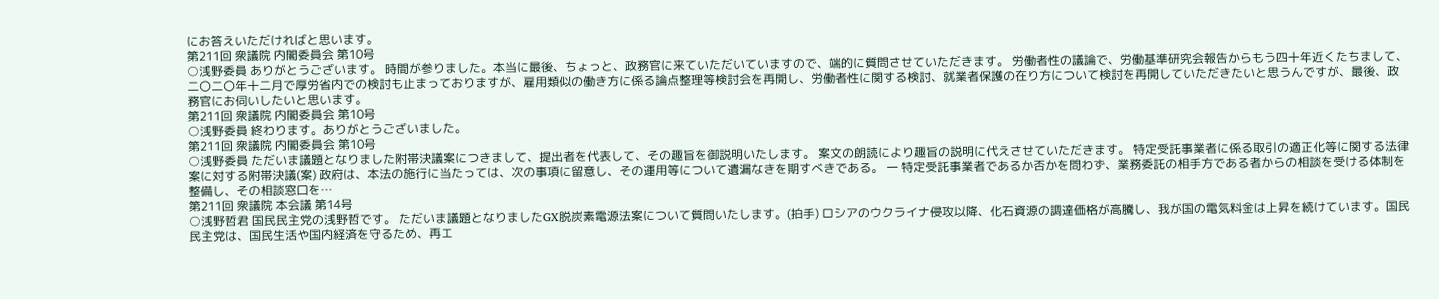にお答えいただければと思います。
第211回 衆議院 内閣委員会 第10号
○浅野委員 ありがとうございます。 時間が参りました。本当に最後、ちょっと、政務官に来ていただいていますので、端的に質問させていただきます。 労働者性の議論で、労働基準研究会報告からもう四十年近くたちまして、二〇二〇年十二月で厚労省内での検討も止まっておりますが、雇用類似の働き方に係る論点整理等検討会を再開し、労働者性に関する検討、就業者保護の在り方について検討を再開していただきたいと思うんですが、最後、政務官にお伺いしたいと思います。
第211回 衆議院 内閣委員会 第10号
○浅野委員 終わります。ありがとうございました。
第211回 衆議院 内閣委員会 第10号
○浅野委員 ただいま議題となりました附帯決議案につきまして、提出者を代表して、その趣旨を御説明いたします。 案文の朗読により趣旨の説明に代えさせていただきます。 特定受託事業者に係る取引の適正化等に関する法律案に対する附帯決議(案) 政府は、本法の施行に当たっては、次の事項に留意し、その運用等について遺漏なきを期すべきである。 一 特定受託事業者であるか否かを問わず、業務委託の相手方である者からの相談を受ける体制を整備し、その相談窓口を…
第211回 衆議院 本会議 第14号
○浅野哲君 国民民主党の浅野哲です。 ただいま議題となりましたGX脱炭素電源法案について質問いたします。(拍手) ロシアのウクライナ侵攻以降、化石資源の調達価格が高騰し、我が国の電気料金は上昇を続けています。国民民主党は、国民生活や国内経済を守るため、再エ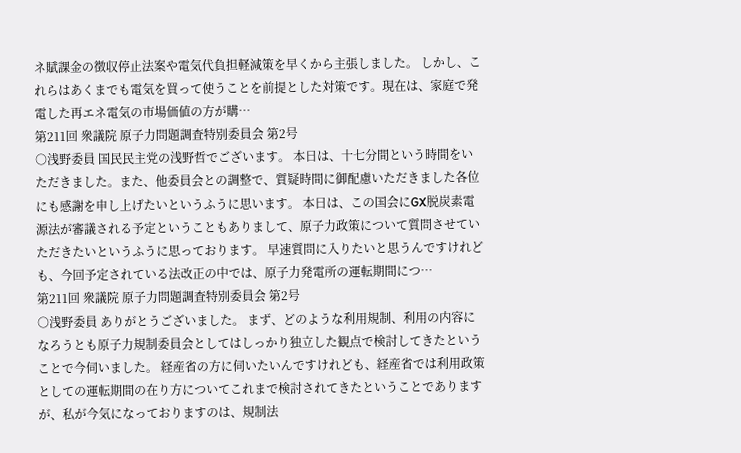ネ賦課金の徴収停止法案や電気代負担軽減策を早くから主張しました。 しかし、これらはあくまでも電気を買って使うことを前提とした対策です。現在は、家庭で発電した再エネ電気の市場価値の方が購…
第211回 衆議院 原子力問題調査特別委員会 第2号
○浅野委員 国民民主党の浅野哲でございます。 本日は、十七分間という時間をいただきました。また、他委員会との調整で、質疑時間に御配慮いただきました各位にも感謝を申し上げたいというふうに思います。 本日は、この国会にGX脱炭素電源法が審議される予定ということもありまして、原子力政策について質問させていただきたいというふうに思っております。 早速質問に入りたいと思うんですけれども、今回予定されている法改正の中では、原子力発電所の運転期間につ…
第211回 衆議院 原子力問題調査特別委員会 第2号
○浅野委員 ありがとうございました。 まず、どのような利用規制、利用の内容になろうとも原子力規制委員会としてはしっかり独立した観点で検討してきたということで今伺いました。 経産省の方に伺いたいんですけれども、経産省では利用政策としての運転期間の在り方についてこれまで検討されてきたということでありますが、私が今気になっておりますのは、規制法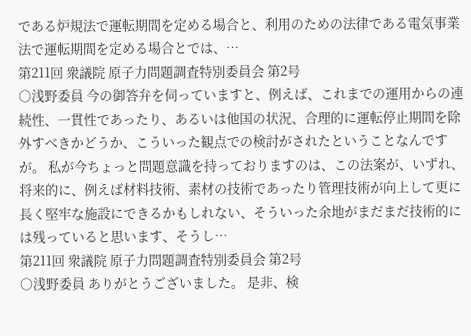である炉規法で運転期間を定める場合と、利用のための法律である電気事業法で運転期間を定める場合とでは、…
第211回 衆議院 原子力問題調査特別委員会 第2号
○浅野委員 今の御答弁を伺っていますと、例えば、これまでの運用からの連続性、一貫性であったり、あるいは他国の状況、合理的に運転停止期間を除外すべきかどうか、こういった観点での検討がされたということなんですが。 私が今ちょっと問題意識を持っておりますのは、この法案が、いずれ、将来的に、例えば材料技術、素材の技術であったり管理技術が向上して更に長く堅牢な施設にできるかもしれない、そういった余地がまだまだ技術的には残っていると思います、そうし…
第211回 衆議院 原子力問題調査特別委員会 第2号
○浅野委員 ありがとうございました。 是非、検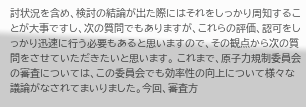討状況を含め、検討の結論が出た際にはそれをしっかり周知することが大事ですし、次の質問でもありますが、これらの評価、認可をしっかり迅速に行う必要もあると思いますので、その観点から次の質問をさせていただきたいと思います。 これまで、原子力規制委員会の審査については、この委員会でも効率性の向上について様々な議論がなされてまいりました。今回、審査方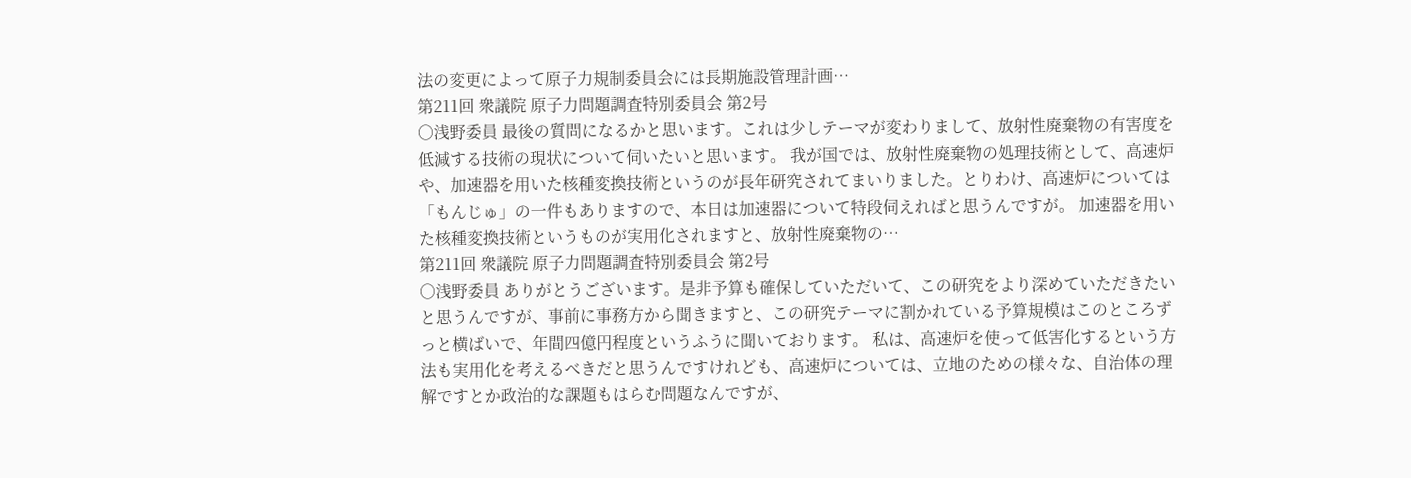法の変更によって原子力規制委員会には長期施設管理計画…
第211回 衆議院 原子力問題調査特別委員会 第2号
○浅野委員 最後の質問になるかと思います。これは少しテーマが変わりまして、放射性廃棄物の有害度を低減する技術の現状について伺いたいと思います。 我が国では、放射性廃棄物の処理技術として、高速炉や、加速器を用いた核種変換技術というのが長年研究されてまいりました。とりわけ、高速炉については「もんじゅ」の一件もありますので、本日は加速器について特段伺えればと思うんですが。 加速器を用いた核種変換技術というものが実用化されますと、放射性廃棄物の…
第211回 衆議院 原子力問題調査特別委員会 第2号
○浅野委員 ありがとうございます。是非予算も確保していただいて、この研究をより深めていただきたいと思うんですが、事前に事務方から聞きますと、この研究テーマに割かれている予算規模はこのところずっと横ばいで、年間四億円程度というふうに聞いております。 私は、高速炉を使って低害化するという方法も実用化を考えるべきだと思うんですけれども、高速炉については、立地のための様々な、自治体の理解ですとか政治的な課題もはらむ問題なんですが、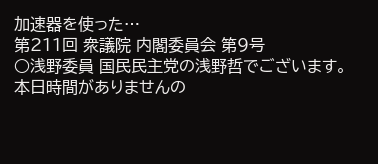加速器を使った…
第211回 衆議院 内閣委員会 第9号
○浅野委員 国民民主党の浅野哲でございます。 本日時間がありませんの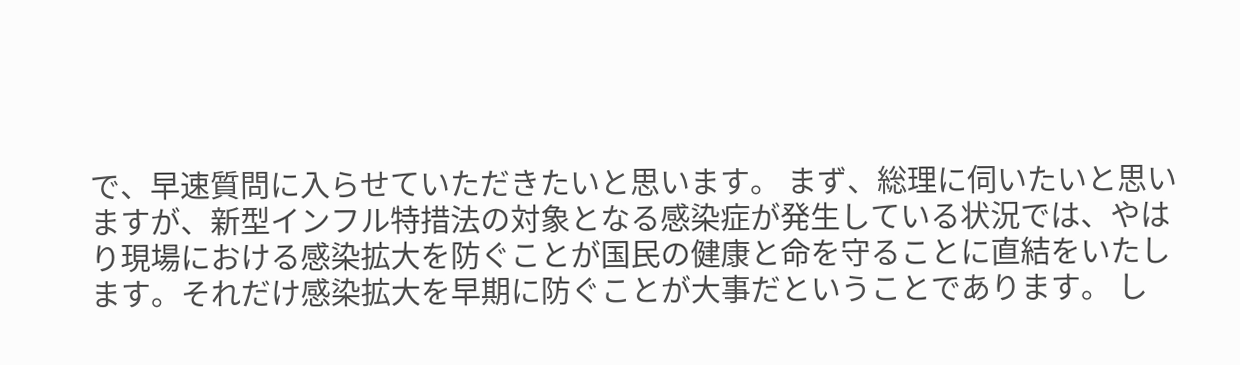で、早速質問に入らせていただきたいと思います。 まず、総理に伺いたいと思いますが、新型インフル特措法の対象となる感染症が発生している状況では、やはり現場における感染拡大を防ぐことが国民の健康と命を守ることに直結をいたします。それだけ感染拡大を早期に防ぐことが大事だということであります。 し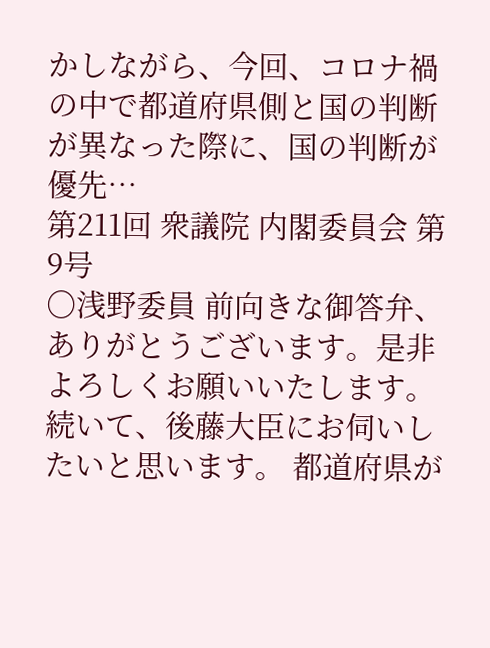かしながら、今回、コロナ禍の中で都道府県側と国の判断が異なった際に、国の判断が優先…
第211回 衆議院 内閣委員会 第9号
○浅野委員 前向きな御答弁、ありがとうございます。是非よろしくお願いいたします。 続いて、後藤大臣にお伺いしたいと思います。 都道府県が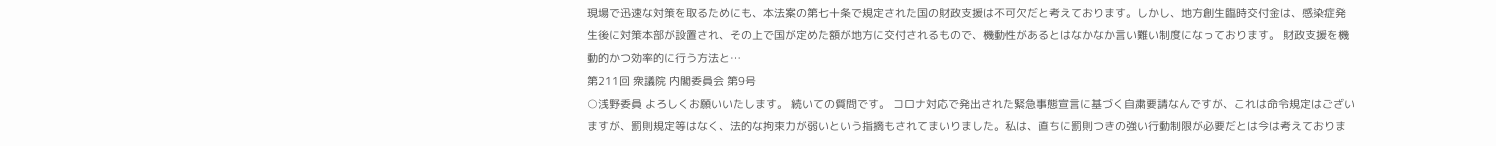現場で迅速な対策を取るためにも、本法案の第七十条で規定された国の財政支援は不可欠だと考えております。しかし、地方創生臨時交付金は、感染症発生後に対策本部が設置され、その上で国が定めた額が地方に交付されるもので、機動性があるとはなかなか言い難い制度になっております。 財政支援を機動的かつ効率的に行う方法と…
第211回 衆議院 内閣委員会 第9号
○浅野委員 よろしくお願いいたします。 続いての質問です。 コロナ対応で発出された緊急事態宣言に基づく自粛要請なんですが、これは命令規定はございますが、罰則規定等はなく、法的な拘束力が弱いという指摘もされてまいりました。私は、直ちに罰則つきの強い行動制限が必要だとは今は考えておりま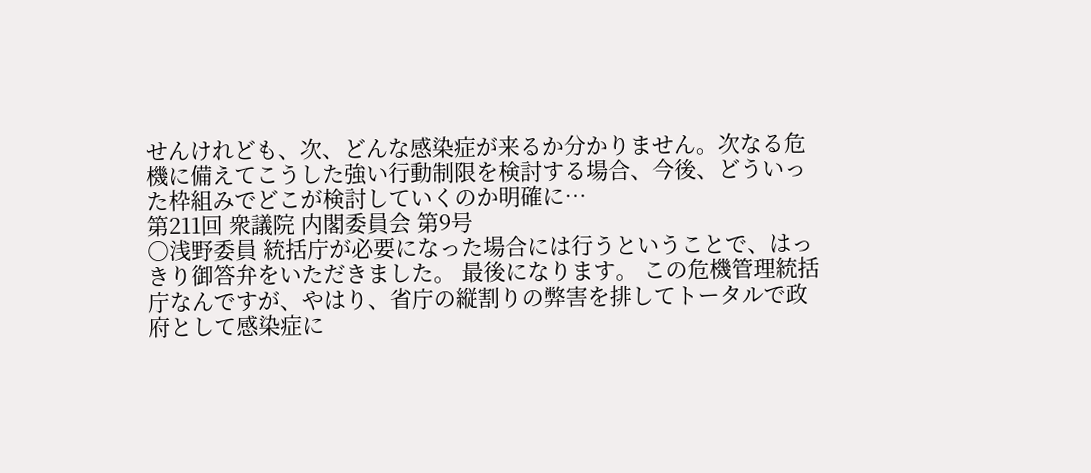せんけれども、次、どんな感染症が来るか分かりません。次なる危機に備えてこうした強い行動制限を検討する場合、今後、どういった枠組みでどこが検討していくのか明確に…
第211回 衆議院 内閣委員会 第9号
○浅野委員 統括庁が必要になった場合には行うということで、はっきり御答弁をいただきました。 最後になります。 この危機管理統括庁なんですが、やはり、省庁の縦割りの弊害を排してトータルで政府として感染症に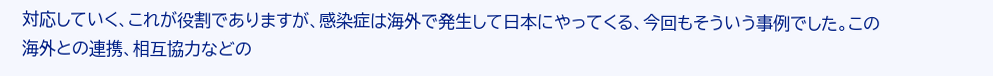対応していく、これが役割でありますが、感染症は海外で発生して日本にやってくる、今回もそういう事例でした。この海外との連携、相互協力などの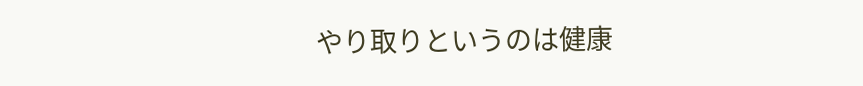やり取りというのは健康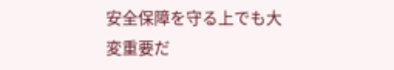安全保障を守る上でも大変重要だ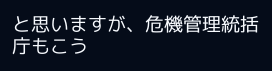と思いますが、危機管理統括庁もこう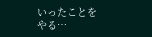いったことをやる…